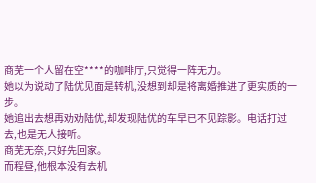商芜一个人留在空****的咖啡厅,只觉得一阵无力。
她以为说动了陆优见面是转机,没想到却是将离婚推进了更实质的一步。
她追出去想再劝劝陆优,却发现陆优的车早已不见踪影。电话打过去,也是无人接听。
商芜无奈,只好先回家。
而程昼,他根本没有去机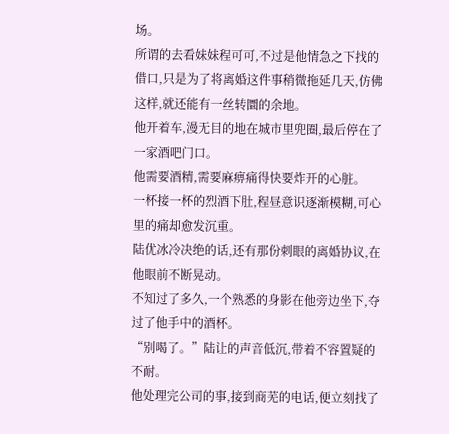场。
所谓的去看妹妹程可可,不过是他情急之下找的借口,只是为了将离婚这件事稍微拖延几天,仿佛这样,就还能有一丝转圜的余地。
他开着车,漫无目的地在城市里兜圈,最后停在了一家酒吧门口。
他需要酒精,需要麻痹痛得快要炸开的心脏。
一杯接一杯的烈酒下肚,程昼意识逐渐模糊,可心里的痛却愈发沉重。
陆优冰冷决绝的话,还有那份刺眼的离婚协议,在他眼前不断晃动。
不知过了多久,一个熟悉的身影在他旁边坐下,夺过了他手中的酒杯。
“别喝了。”陆让的声音低沉,带着不容置疑的不耐。
他处理完公司的事,接到商芜的电话,便立刻找了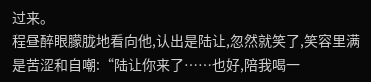过来。
程昼醉眼朦胧地看向他,认出是陆让,忽然就笑了,笑容里满是苦涩和自嘲:“陆让你来了……也好,陪我喝一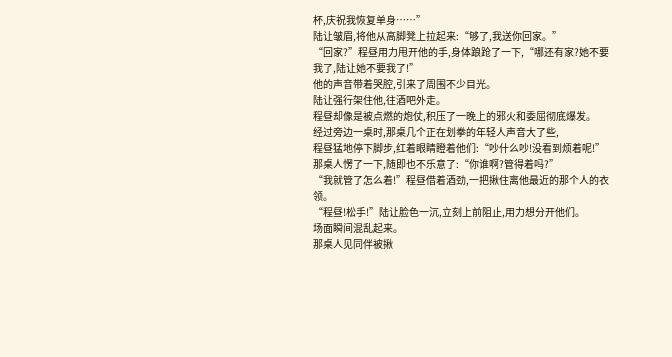杯,庆祝我恢复单身……”
陆让皱眉,将他从高脚凳上拉起来:“够了,我送你回家。”
“回家?”程昼用力甩开他的手,身体踉跄了一下,“哪还有家?她不要我了,陆让她不要我了!”
他的声音带着哭腔,引来了周围不少目光。
陆让强行架住他,往酒吧外走。
程昼却像是被点燃的炮仗,积压了一晚上的邪火和委屈彻底爆发。
经过旁边一桌时,那桌几个正在划拳的年轻人声音大了些,
程昼猛地停下脚步,红着眼睛瞪着他们:“吵什么吵!没看到烦着呢!”
那桌人愣了一下,随即也不乐意了:“你谁啊?管得着吗?”
“我就管了怎么着!”程昼借着酒劲,一把揪住离他最近的那个人的衣领。
“程昼!松手!”陆让脸色一沉,立刻上前阻止,用力想分开他们。
场面瞬间混乱起来。
那桌人见同伴被揪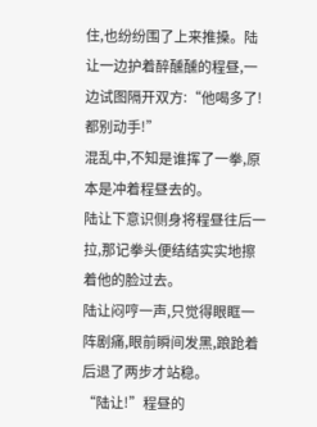住,也纷纷围了上来推搡。陆让一边护着醉醺醺的程昼,一边试图隔开双方:“他喝多了!都别动手!”
混乱中,不知是谁挥了一拳,原本是冲着程昼去的。
陆让下意识侧身将程昼往后一拉,那记拳头便结结实实地擦着他的脸过去。
陆让闷哼一声,只觉得眼眶一阵剧痛,眼前瞬间发黑,踉跄着后退了两步才站稳。
“陆让!”程昼的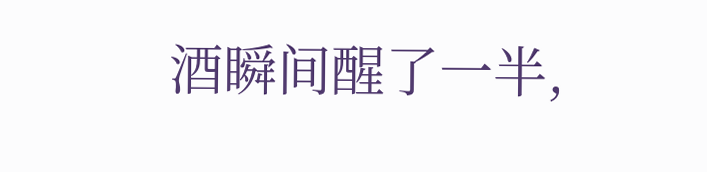酒瞬间醒了一半,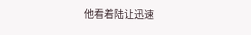他看着陆让迅速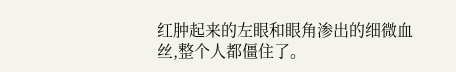红肿起来的左眼和眼角渗出的细微血丝,整个人都僵住了。